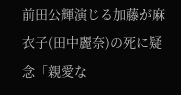前田公輝演じる加藤が麻衣子(田中麗奈)の死に疑念「親愛な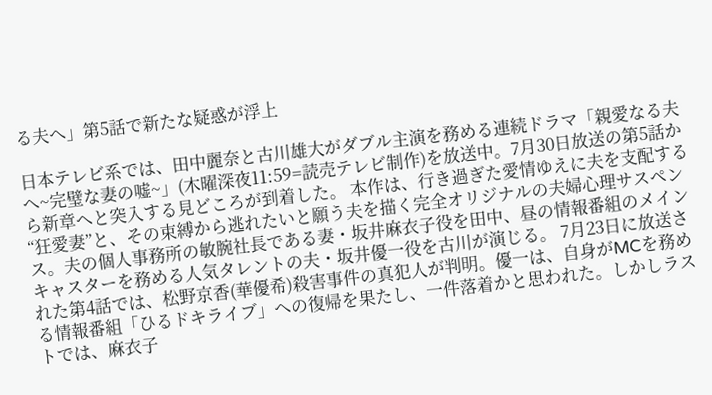る夫へ」第5話で新たな疑惑が浮上

日本テレビ系では、田中麗奈と古川雄大がダブル主演を務める連続ドラマ「親愛なる夫へ~完璧な妻の嘘~」(木曜深夜11:59=読売テレビ制作)を放送中。7月30日放送の第5話から新章へと突入する見どころが到着した。 本作は、行き過ぎた愛情ゆえに夫を支配する“狂愛妻”と、その束縛から逃れたいと願う夫を描く完全オリジナルの夫婦心理サスペンス。夫の個人事務所の敏腕社長である妻・坂井麻衣子役を田中、昼の情報番組のメインキャスターを務める人気タレントの夫・坂井優一役を古川が演じる。 7月23日に放送された第4話では、松野京香(華優希)殺害事件の真犯人が判明。優一は、自身がMCを務める情報番組「ひるドキライブ」への復帰を果たし、一件落着かと思われた。しかしラストでは、麻衣子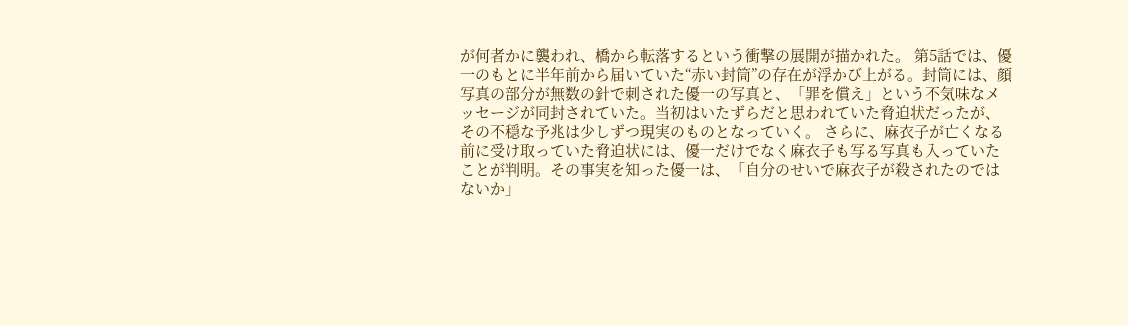が何者かに襲われ、橋から転落するという衝撃の展開が描かれた。 第5話では、優一のもとに半年前から届いていた“赤い封筒”の存在が浮かび上がる。封筒には、顔写真の部分が無数の針で刺された優一の写真と、「罪を償え」という不気味なメッセージが同封されていた。当初はいたずらだと思われていた脅迫状だったが、その不穏な予兆は少しずつ現実のものとなっていく。 さらに、麻衣子が亡くなる前に受け取っていた脅迫状には、優一だけでなく麻衣子も写る写真も入っていたことが判明。その事実を知った優一は、「自分のせいで麻衣子が殺されたのではないか」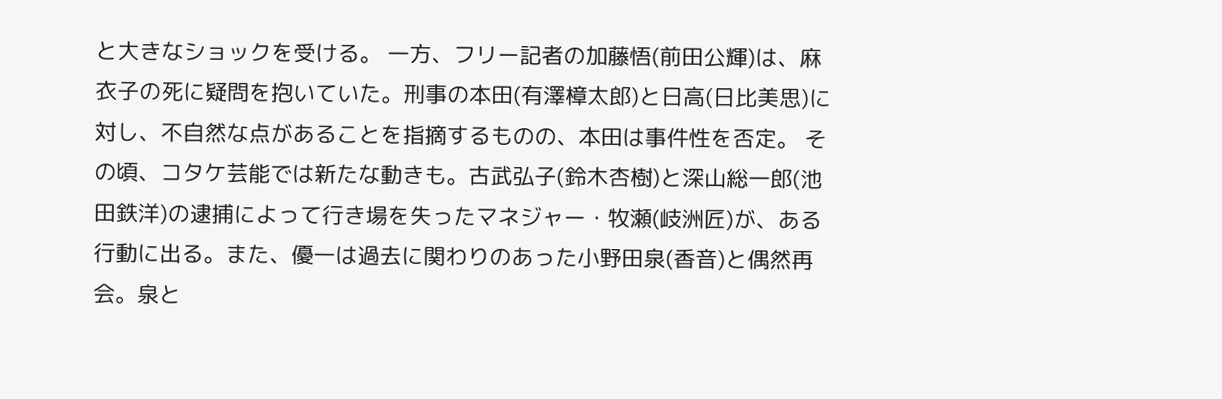と大きなショックを受ける。 一方、フリー記者の加藤悟(前田公輝)は、麻衣子の死に疑問を抱いていた。刑事の本田(有澤樟太郎)と日高(日比美思)に対し、不自然な点があることを指摘するものの、本田は事件性を否定。 その頃、コタケ芸能では新たな動きも。古武弘子(鈴木杏樹)と深山総一郎(池田鉄洋)の逮捕によって行き場を失ったマネジャー・牧瀬(岐洲匠)が、ある行動に出る。また、優一は過去に関わりのあった小野田泉(香音)と偶然再会。泉と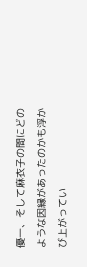優一、そして麻衣子の間にどのような因縁があったのかも浮かび上がってい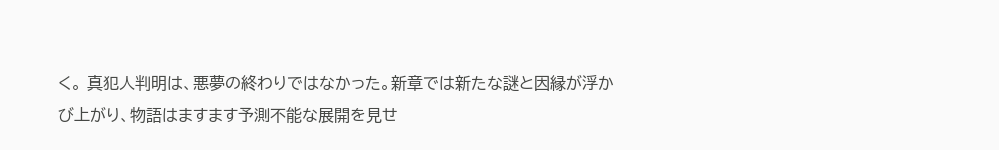く。 真犯人判明は、悪夢の終わりではなかった。新章では新たな謎と因縁が浮かび上がり、物語はますます予測不能な展開を見せ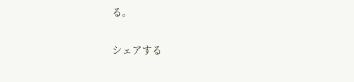る。

シェアする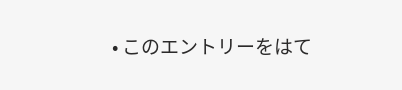• このエントリーをはて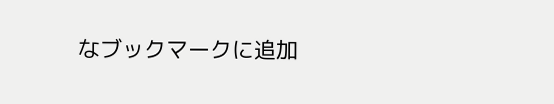なブックマークに追加